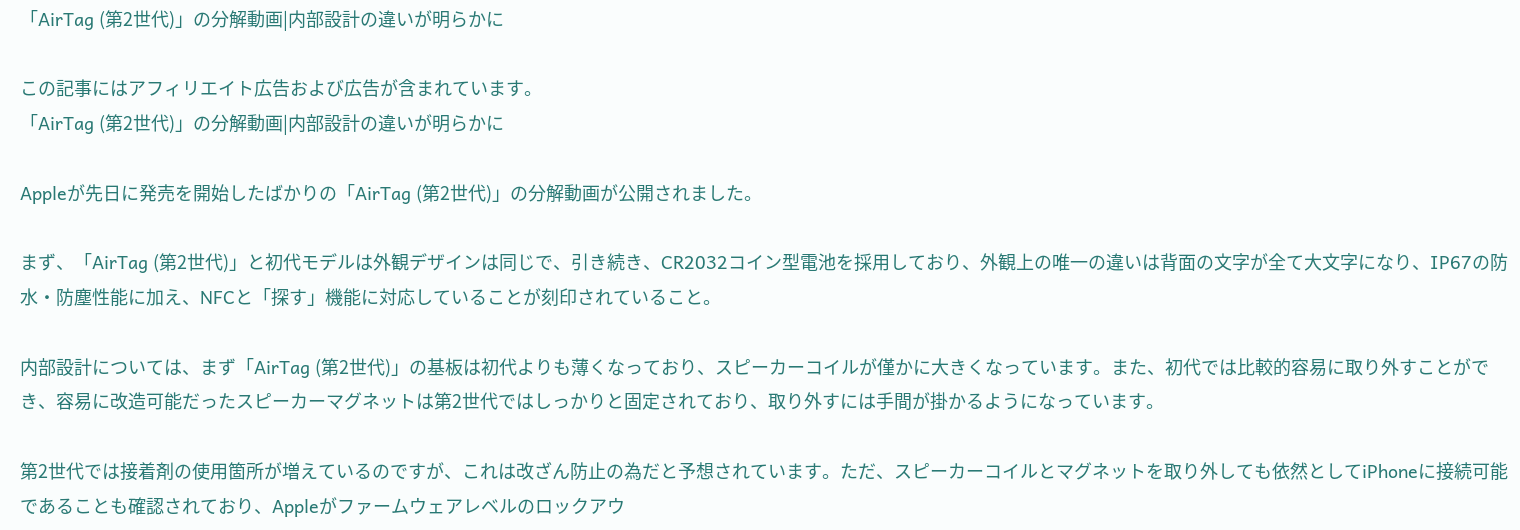「AirTag (第2世代)」の分解動画|内部設計の違いが明らかに

この記事にはアフィリエイト広告および広告が含まれています。
「AirTag (第2世代)」の分解動画|内部設計の違いが明らかに

Appleが先日に発売を開始したばかりの「AirTag (第2世代)」の分解動画が公開されました。

まず、「AirTag (第2世代)」と初代モデルは外観デザインは同じで、引き続き、CR2032コイン型電池を採用しており、外観上の唯一の違いは背面の文字が全て大文字になり、IP67の防水・防塵性能に加え、NFCと「探す」機能に対応していることが刻印されていること。

内部設計については、まず「AirTag (第2世代)」の基板は初代よりも薄くなっており、スピーカーコイルが僅かに大きくなっています。また、初代では比較的容易に取り外すことができ、容易に改造可能だったスピーカーマグネットは第2世代ではしっかりと固定されており、取り外すには手間が掛かるようになっています。

第2世代では接着剤の使用箇所が増えているのですが、これは改ざん防止の為だと予想されています。ただ、スピーカーコイルとマグネットを取り外しても依然としてiPhoneに接続可能であることも確認されており、Appleがファームウェアレベルのロックアウ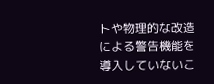トや物理的な改造による警告機能を導入していないこ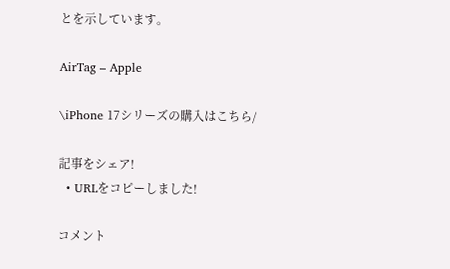とを示しています。

AirTag – Apple

\iPhone 17シリーズの購入はこちら/

記事をシェア!
  • URLをコピーしました!

コメント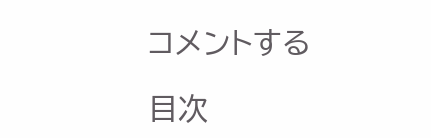コメントする

目次